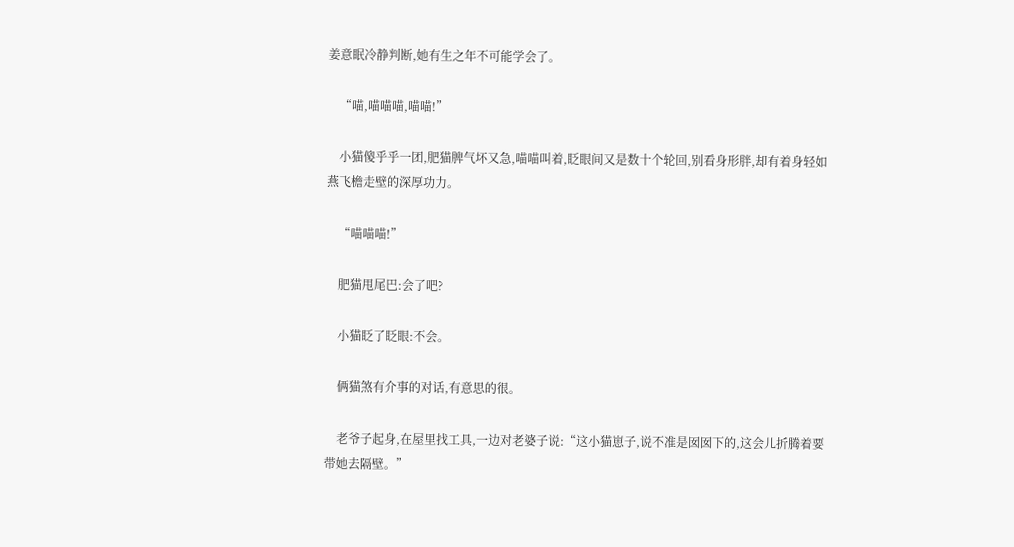姜意眠冷静判断,她有生之年不可能学会了。

    “喵,喵喵喵,喵喵!”

    小猫傻乎乎一团,肥猫脾气坏又急,喵喵叫着,眨眼间又是数十个轮回,别看身形胖,却有着身轻如燕飞檐走壁的深厚功力。

    “喵喵喵!”

    肥猫甩尾巴:会了吧?

    小猫眨了眨眼:不会。

    俩猫煞有介事的对话,有意思的很。

    老爷子起身,在屋里找工具,一边对老婆子说:“这小猫崽子,说不准是囡囡下的,这会儿折腾着要带她去隔壁。”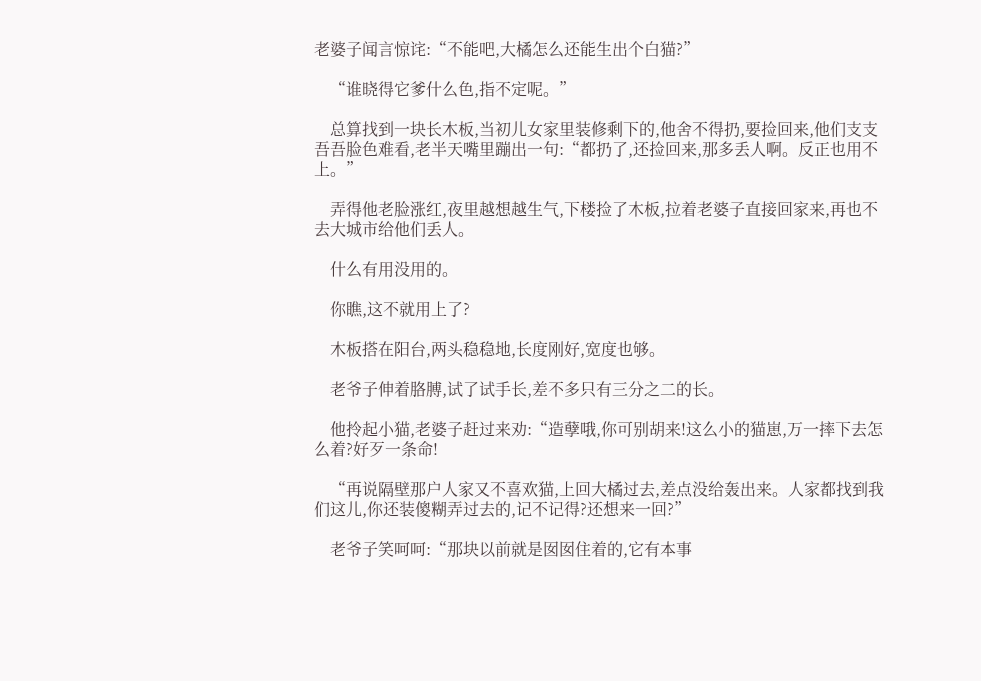老婆子闻言惊诧:“不能吧,大橘怎么还能生出个白猫?”

    “谁晓得它爹什么色,指不定呢。”

    总算找到一块长木板,当初儿女家里装修剩下的,他舍不得扔,要捡回来,他们支支吾吾脸色难看,老半天嘴里蹦出一句:“都扔了,还捡回来,那多丢人啊。反正也用不上。”

    弄得他老脸涨红,夜里越想越生气,下楼捡了木板,拉着老婆子直接回家来,再也不去大城市给他们丢人。

    什么有用没用的。

    你瞧,这不就用上了?

    木板搭在阳台,两头稳稳地,长度刚好,宽度也够。

    老爷子伸着胳膊,试了试手长,差不多只有三分之二的长。

    他拎起小猫,老婆子赶过来劝:“造孽哦,你可别胡来!这么小的猫崽,万一摔下去怎么着?好歹一条命!

    “再说隔壁那户人家又不喜欢猫,上回大橘过去,差点没给轰出来。人家都找到我们这儿,你还装傻糊弄过去的,记不记得?还想来一回?”

    老爷子笑呵呵:“那块以前就是囡囡住着的,它有本事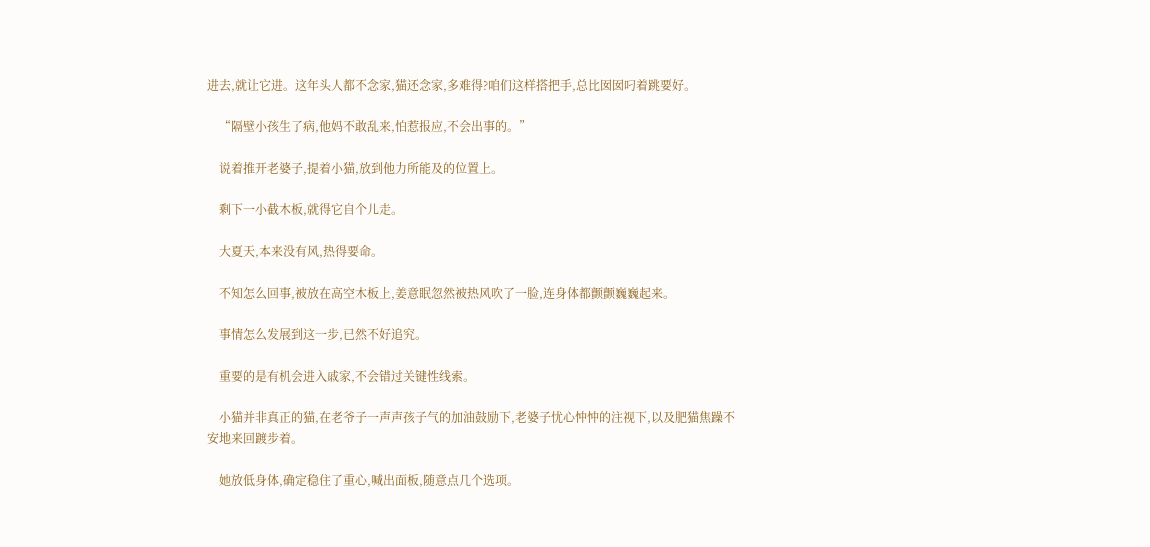进去,就让它进。这年头人都不念家,猫还念家,多难得?咱们这样搭把手,总比囡囡叼着跳要好。

    “隔壁小孩生了病,他妈不敢乱来,怕惹报应,不会出事的。”

    说着推开老婆子,提着小猫,放到他力所能及的位置上。

    剩下一小截木板,就得它自个儿走。

    大夏天,本来没有风,热得要命。

    不知怎么回事,被放在高空木板上,姜意眠忽然被热风吹了一脸,连身体都颤颤巍巍起来。

    事情怎么发展到这一步,已然不好追究。

    重要的是有机会进入戚家,不会错过关键性线索。

    小猫并非真正的猫,在老爷子一声声孩子气的加油鼓励下,老婆子忧心忡忡的注视下,以及肥猫焦躁不安地来回踱步着。

    她放低身体,确定稳住了重心,喊出面板,随意点几个选项。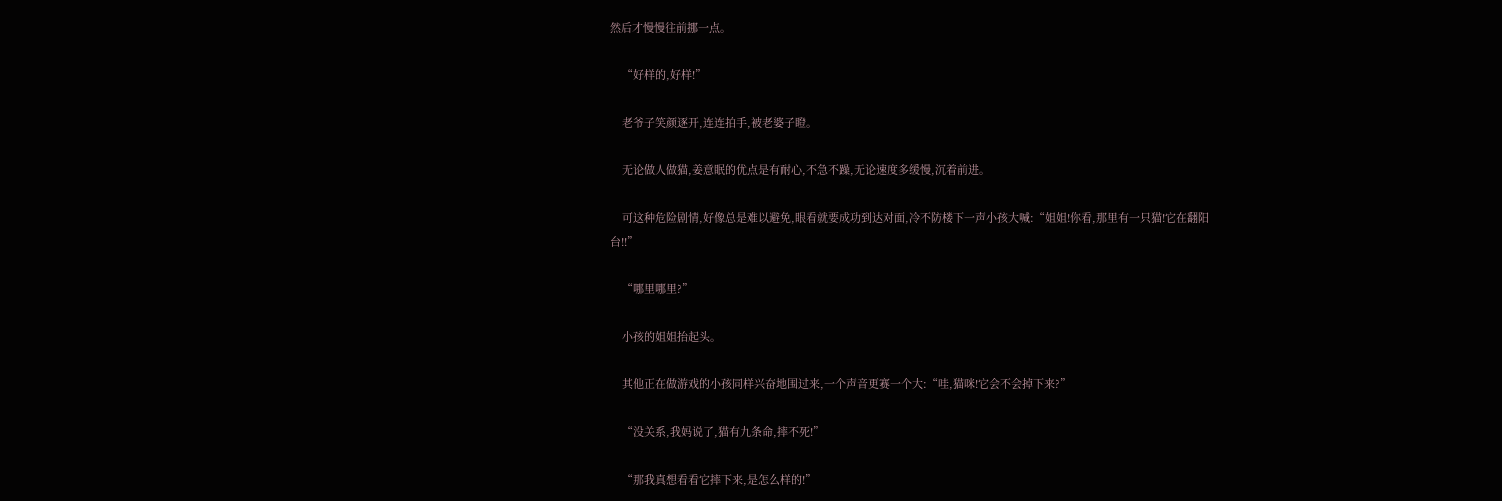然后才慢慢往前挪一点。

    “好样的,好样!”

    老爷子笑颜逐开,连连拍手,被老婆子瞪。

    无论做人做猫,姜意眠的优点是有耐心,不急不躁,无论速度多缓慢,沉着前进。

    可这种危险剧情,好像总是难以避免,眼看就要成功到达对面,冷不防楼下一声小孩大喊:“姐姐!你看,那里有一只猫!它在翻阳台!!”

    “哪里哪里?”

    小孩的姐姐抬起头。

    其他正在做游戏的小孩同样兴奋地围过来,一个声音更赛一个大:“哇,猫咪!它会不会掉下来?”

    “没关系,我妈说了,猫有九条命,摔不死!”

    “那我真想看看它摔下来,是怎么样的!”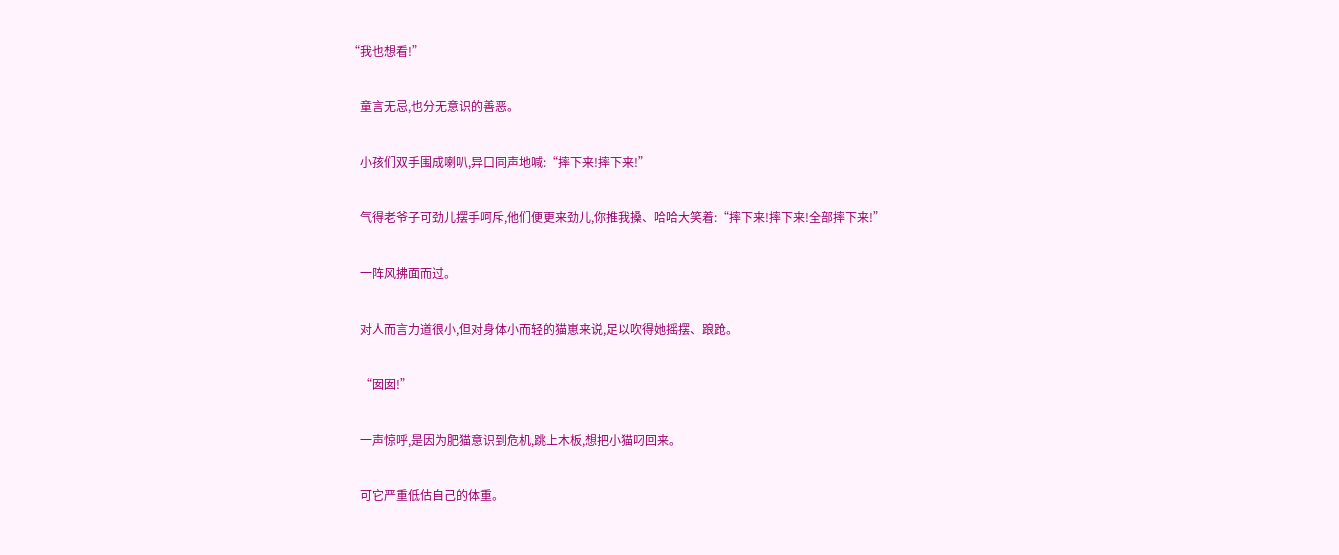“我也想看!”

    童言无忌,也分无意识的善恶。

    小孩们双手围成喇叭,异口同声地喊:“摔下来!摔下来!”

    气得老爷子可劲儿摆手呵斥,他们便更来劲儿,你推我搡、哈哈大笑着:“摔下来!摔下来!全部摔下来!”

    一阵风拂面而过。

    对人而言力道很小,但对身体小而轻的猫崽来说,足以吹得她摇摆、踉跄。

    “囡囡!”

    一声惊呼,是因为肥猫意识到危机,跳上木板,想把小猫叼回来。

    可它严重低估自己的体重。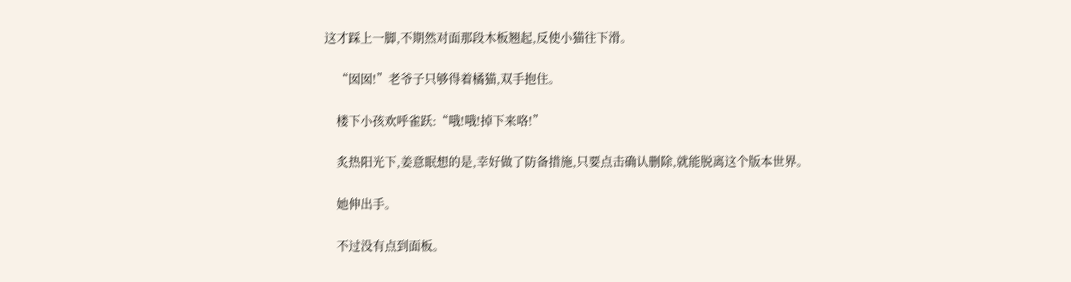这才踩上一脚,不期然对面那段木板翘起,反使小猫往下滑。

    “囡囡!”老爷子只够得着橘猫,双手抱住。

    楼下小孩欢呼雀跃:“哦!哦!掉下来咯!”

    炙热阳光下,姜意眠想的是,幸好做了防备措施,只要点击确认删除,就能脱离这个版本世界。

    她伸出手。

    不过没有点到面板。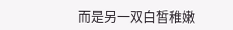而是另一双白皙稚嫩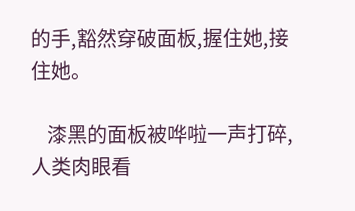的手,豁然穿破面板,握住她,接住她。

    漆黑的面板被哗啦一声打碎,人类肉眼看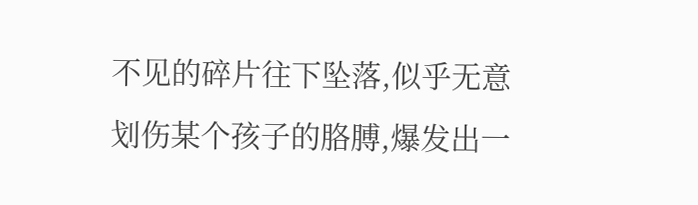不见的碎片往下坠落,似乎无意划伤某个孩子的胳膊,爆发出一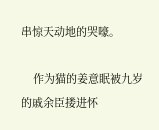串惊天动地的哭嚎。

    作为猫的姜意眠被九岁的戚余臣搂进怀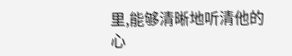里,能够清晰地听清他的心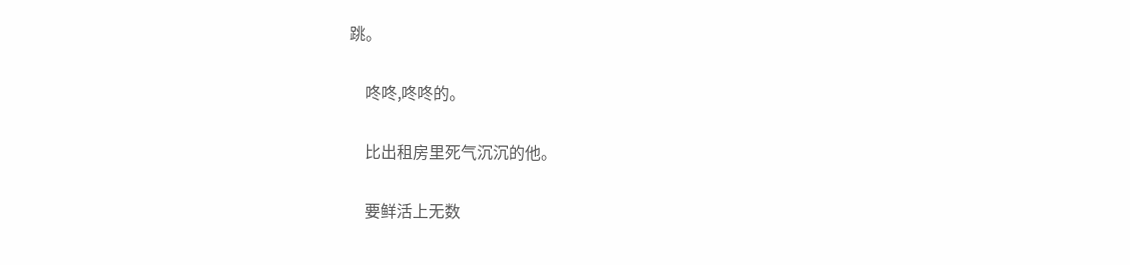跳。

    咚咚,咚咚的。

    比出租房里死气沉沉的他。

    要鲜活上无数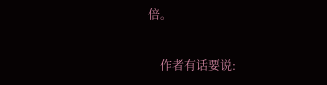倍。

    作者有话要说: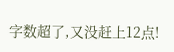字数超了,又没赶上12点!